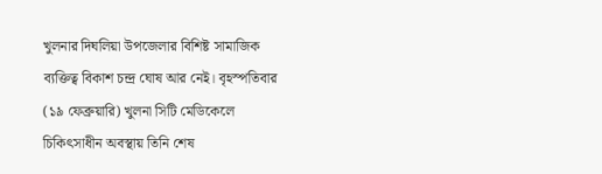খুলনার দিঘলিয়া উপজেলার বিশিষ্ট সামাজিক ব্যক্তিত্ব বিকাশ চন্দ্র ঘোষ আর নেই। বৃহস্পতিবার (১৯ ফেব্রুয়ারি) খুলনা সিটি মেডিকেলে চিকিৎসাধীন অবস্থায় তিনি শেষ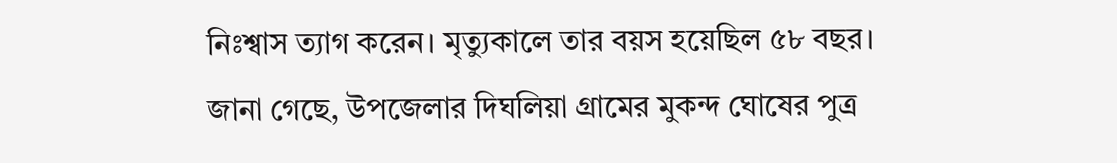নিঃশ্বাস ত্যাগ করেন। মৃত্যুকালে তার বয়স হয়েছিল ৫৮ বছর।
জানা গেছে, উপজেলার দিঘলিয়া গ্রামের মুকন্দ ঘোষের পুত্র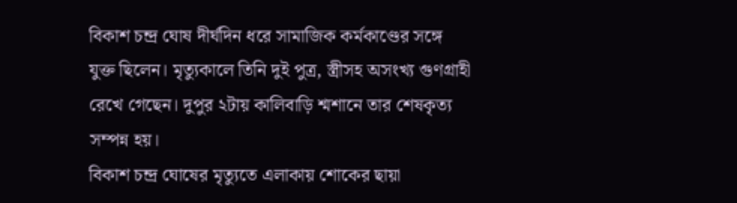বিকাশ চন্দ্র ঘোষ দীর্ঘদিন ধরে সামাজিক কর্মকাণ্ডের সঙ্গে যুক্ত ছিলেন। মৃত্যুকালে তিনি দুই পুত্র, স্ত্রীসহ অসংখ্য গুণগ্রাহী রেখে গেছেন। দুপুর ২টায় কালিবাড়ি শ্মশানে তার শেষকৃত্য সম্পন্ন হয়।
বিকাশ চন্দ্র ঘোষের মৃত্যুতে এলাকায় শোকের ছায়া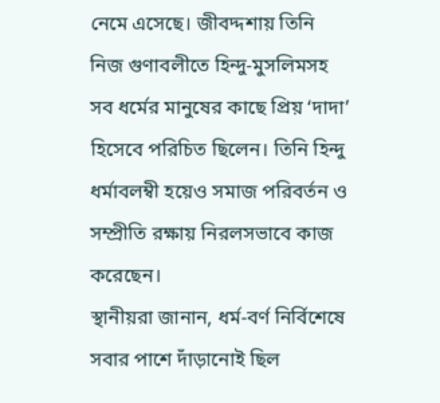নেমে এসেছে। জীবদ্দশায় তিনি নিজ গুণাবলীতে হিন্দু-মুসলিমসহ সব ধর্মের মানুষের কাছে প্রিয় ‘দাদা’ হিসেবে পরিচিত ছিলেন। তিনি হিন্দু ধর্মাবলম্বী হয়েও সমাজ পরিবর্তন ও সম্প্রীতি রক্ষায় নিরলসভাবে কাজ করেছেন।
স্থানীয়রা জানান, ধর্ম-বর্ণ নির্বিশেষে সবার পাশে দাঁড়ানোই ছিল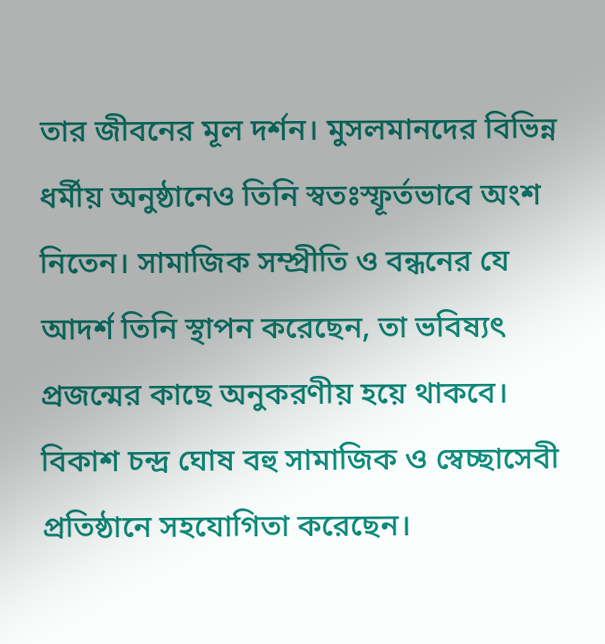তার জীবনের মূল দর্শন। মুসলমানদের বিভিন্ন ধর্মীয় অনুষ্ঠানেও তিনি স্বতঃস্ফূর্তভাবে অংশ নিতেন। সামাজিক সম্প্রীতি ও বন্ধনের যে আদর্শ তিনি স্থাপন করেছেন, তা ভবিষ্যৎ প্রজন্মের কাছে অনুকরণীয় হয়ে থাকবে।
বিকাশ চন্দ্র ঘোষ বহু সামাজিক ও স্বেচ্ছাসেবী প্রতিষ্ঠানে সহযোগিতা করেছেন।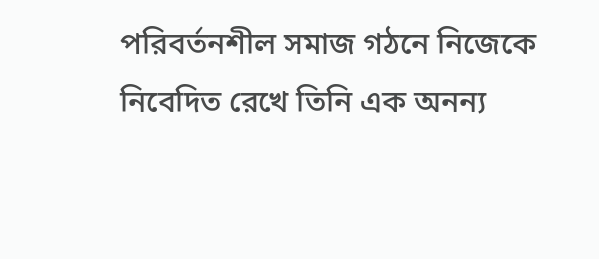পরিবর্তনশীল সমাজ গঠনে নিজেকে নিবেদিত রেখে তিনি এক অনন্য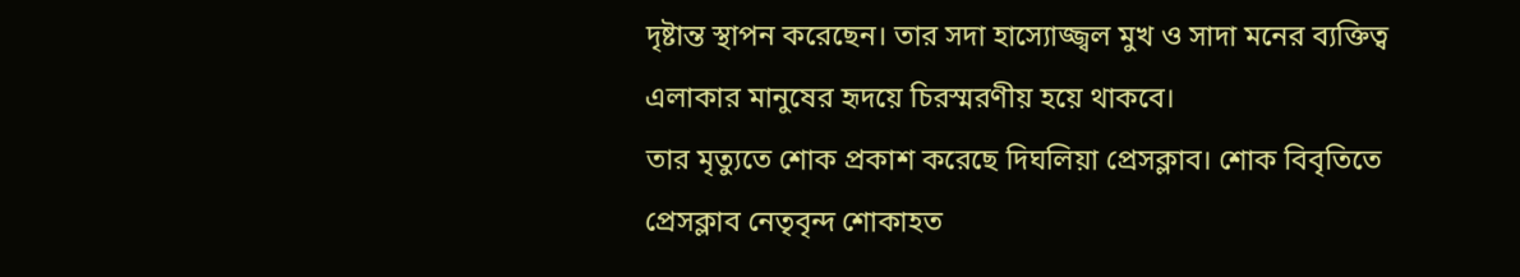দৃষ্টান্ত স্থাপন করেছেন। তার সদা হাস্যোজ্জ্বল মুখ ও সাদা মনের ব্যক্তিত্ব এলাকার মানুষের হৃদয়ে চিরস্মরণীয় হয়ে থাকবে।
তার মৃত্যুতে শোক প্রকাশ করেছে দিঘলিয়া প্রেসক্লাব। শোক বিবৃতিতে প্রেসক্লাব নেতৃবৃন্দ শোকাহত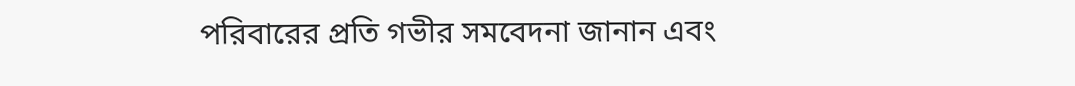পরিবারের প্রতি গভীর সমবেদনা জানান এবং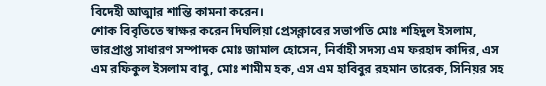বিদেহী আত্মার শান্তি কামনা করেন।
শোক বিবৃতিতে স্বাক্ষর করেন দিঘলিয়া প্রেসক্লাবের সভাপতি মোঃ শহিদুল ইসলাম, ভারপ্রাপ্ত সাধারণ সম্পাদক মোঃ জামাল হোসেন, নির্বাহী সদস্য এম ফরহাদ কাদির, এস এম রফিকুল ইসলাম বাবু, মোঃ শামীম হক, এস এম হাবিবুর রহমান তারেক, সিনিয়র সহ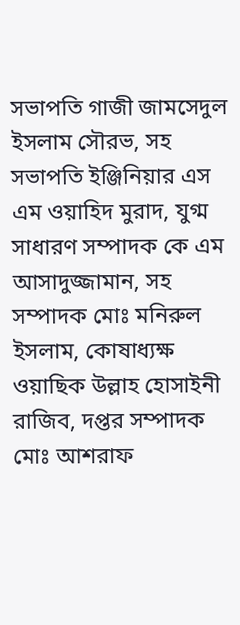সভাপতি গাজী জামসেদুল ইসলাম সৌরভ, সহ সভাপতি ইঞ্জিনিয়ার এস এম ওয়াহিদ মুরাদ, যুগ্ম সাধারণ সম্পাদক কে এম আসাদুজ্জামান, সহ সম্পাদক মোঃ মনিরুল ইসলাম, কোষাধ্যক্ষ ওয়াছিক উল্লাহ হোসাইনী রাজিব, দপ্তর সম্পাদক মোঃ আশরাফ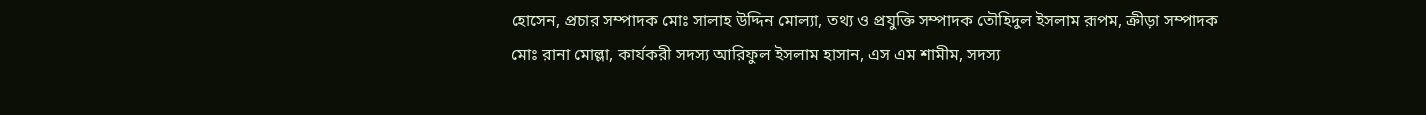হোসেন, প্রচার সম্পাদক মোঃ সালাহ উদ্দিন মোল্যা, তথ্য ও প্রযুক্তি সম্পাদক তৌহিদুল ইসলাম রূপম, ক্রীড়া সম্পাদক মোঃ রানা মোল্লা, কার্যকরী সদস্য আরিফুল ইসলাম হাসান, এস এম শামীম, সদস্য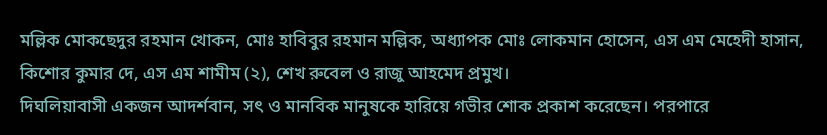মল্লিক মোকছেদুর রহমান খোকন, মোঃ হাবিবুর রহমান মল্লিক, অধ্যাপক মোঃ লোকমান হোসেন, এস এম মেহেদী হাসান, কিশোর কুমার দে, এস এম শামীম (২), শেখ রুবেল ও রাজু আহমেদ প্রমুখ।
দিঘলিয়াবাসী একজন আদর্শবান, সৎ ও মানবিক মানুষকে হারিয়ে গভীর শোক প্রকাশ করেছেন। পরপারে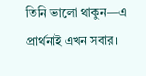তিনি ভালো থাকুন—এ প্রার্থনাই এখন সবার।